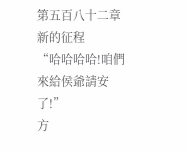第五百八十二章 新的征程
“哈哈哈哈!咱們來給侯爺請安了!”
方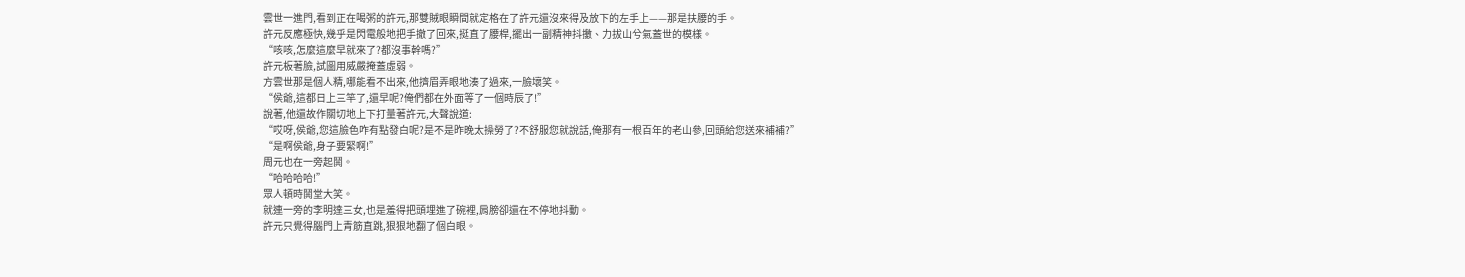雲世一進門,看到正在喝粥的許元,那雙賊眼瞬間就定格在了許元還沒來得及放下的左手上——那是扶腰的手。
許元反應極快,幾乎是閃電般地把手撤了回來,挺直了腰桿,擺出一副精神抖擻、力拔山兮氣蓋世的模樣。
“咳咳,怎麼這麼早就來了?都沒事幹嗎?”
許元板著臉,試圖用威嚴掩蓋虛弱。
方雲世那是個人精,哪能看不出來,他擠眉弄眼地湊了過來,一臉壞笑。
“侯爺,這都日上三竿了,還早呢?俺們都在外面等了一個時辰了!”
說著,他還故作關切地上下打量著許元,大聲說道:
“哎呀,侯爺,您這臉色咋有點發白呢?是不是昨晚太操勞了?不舒服您就說話,俺那有一根百年的老山參,回頭給您送來補補?”
“是啊侯爺,身子要緊啊!”
周元也在一旁起鬨。
“哈哈哈哈!”
眾人頓時鬨堂大笑。
就連一旁的李明達三女,也是羞得把頭埋進了碗裡,肩膀卻還在不停地抖動。
許元只覺得腦門上青筋直跳,狠狠地翻了個白眼。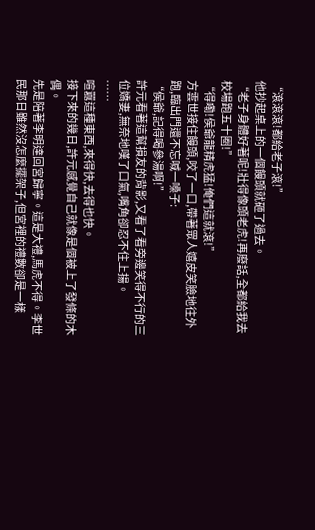“滾滾滾!都給老子滾!”
他抄起桌上的一個饅頭就砸了過去。
“老子身體好著呢!壯得像頭老虎!再廢話,全都給我去校場跑五十圈!”
“得嘞!侯爺龍精虎猛!俺們這就滾!”
方雲世接住饅頭,咬了一口,帶著眾人嬉皮笑臉地往外跑,臨出門還不忘喊一嗓子:
“侯爺,記得喝參湯啊!”
許元看著這幫損友的背影,又看了看旁邊笑得不行的三位嬌妻,無奈地嘆了口氣,嘴角卻忍不住上揚。
……
喧囂這種東西,來得快,去得也快。
接下來的幾日,許元感覺自己就像是個被上了發條的木偶。
先是陪著李明達回宮歸寧。這是大禮,馬虎不得。李世民那日雖然沒怎麼擺架子,但宮裡的禮數卻是一樣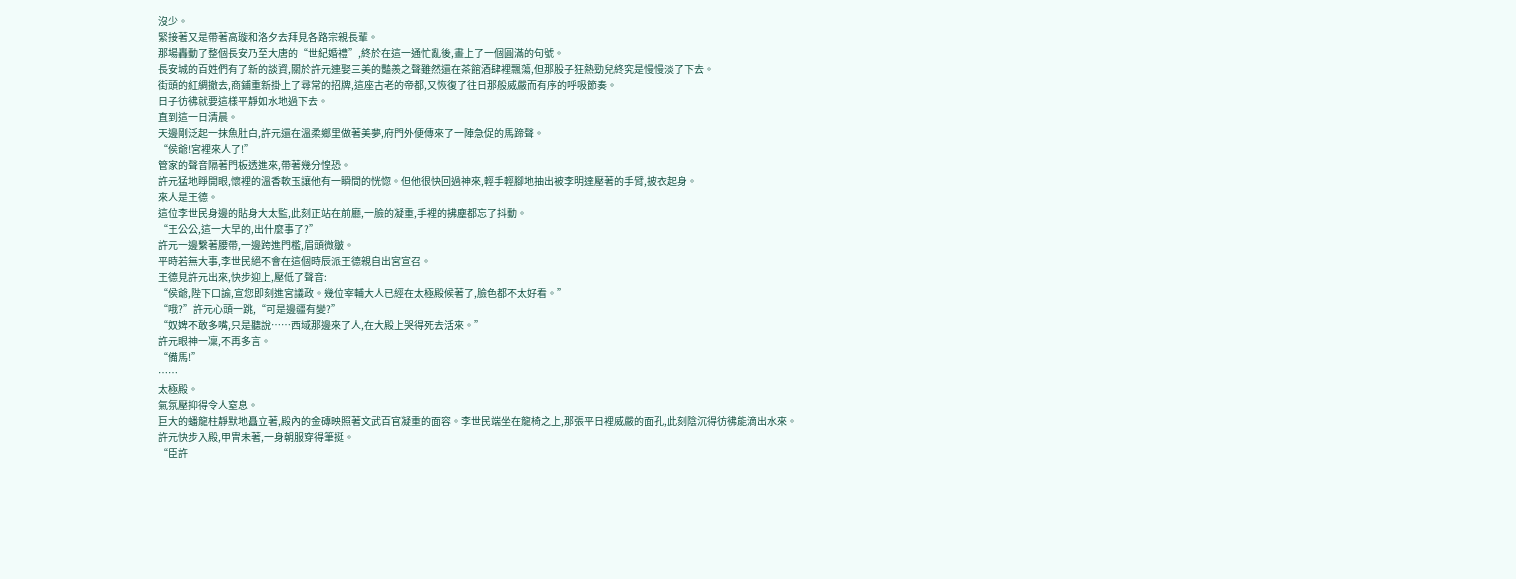沒少。
緊接著又是帶著高璇和洛夕去拜見各路宗親長輩。
那場轟動了整個長安乃至大唐的“世紀婚禮”,終於在這一通忙亂後,畫上了一個圓滿的句號。
長安城的百姓們有了新的談資,關於許元連娶三美的豔羨之聲雖然還在茶館酒肆裡飄蕩,但那股子狂熱勁兒終究是慢慢淡了下去。
街頭的紅綢撤去,商鋪重新掛上了尋常的招牌,這座古老的帝都,又恢復了往日那般威嚴而有序的呼吸節奏。
日子彷彿就要這樣平靜如水地過下去。
直到這一日清晨。
天邊剛泛起一抹魚肚白,許元還在溫柔鄉里做著美夢,府門外便傳來了一陣急促的馬蹄聲。
“侯爺!宮裡來人了!”
管家的聲音隔著門板透進來,帶著幾分惶恐。
許元猛地睜開眼,懷裡的溫香軟玉讓他有一瞬間的恍惚。但他很快回過神來,輕手輕腳地抽出被李明達壓著的手臂,披衣起身。
來人是王德。
這位李世民身邊的貼身大太監,此刻正站在前廳,一臉的凝重,手裡的拂塵都忘了抖動。
“王公公,這一大早的,出什麼事了?”
許元一邊繫著腰帶,一邊跨進門檻,眉頭微皺。
平時若無大事,李世民絕不會在這個時辰派王德親自出宮宣召。
王德見許元出來,快步迎上,壓低了聲音:
“侯爺,陛下口諭,宣您即刻進宮議政。幾位宰輔大人已經在太極殿候著了,臉色都不太好看。”
“哦?”許元心頭一跳,“可是邊疆有變?”
“奴婢不敢多嘴,只是聽說……西域那邊來了人,在大殿上哭得死去活來。”
許元眼神一凜,不再多言。
“備馬!”
……
太極殿。
氣氛壓抑得令人窒息。
巨大的蟠龍柱靜默地矗立著,殿內的金磚映照著文武百官凝重的面容。李世民端坐在龍椅之上,那張平日裡威嚴的面孔,此刻陰沉得彷彿能滴出水來。
許元快步入殿,甲冑未著,一身朝服穿得筆挺。
“臣許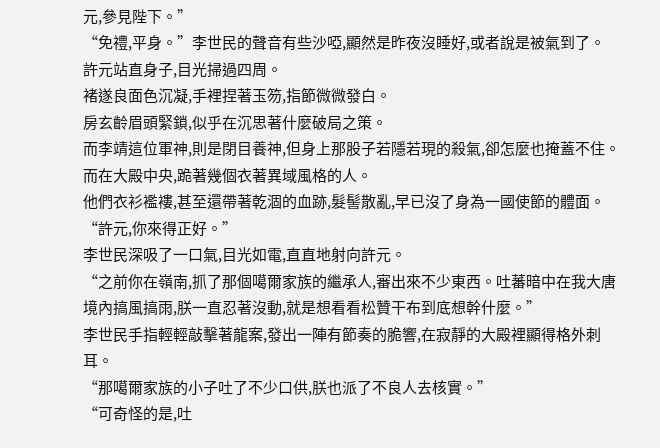元,參見陛下。”
“免禮,平身。”李世民的聲音有些沙啞,顯然是昨夜沒睡好,或者說是被氣到了。
許元站直身子,目光掃過四周。
褚遂良面色沉凝,手裡捏著玉笏,指節微微發白。
房玄齡眉頭緊鎖,似乎在沉思著什麼破局之策。
而李靖這位軍神,則是閉目養神,但身上那股子若隱若現的殺氣,卻怎麼也掩蓋不住。
而在大殿中央,跪著幾個衣著異域風格的人。
他們衣衫襤褸,甚至還帶著乾涸的血跡,髮髻散亂,早已沒了身為一國使節的體面。
“許元,你來得正好。”
李世民深吸了一口氣,目光如電,直直地射向許元。
“之前你在嶺南,抓了那個噶爾家族的繼承人,審出來不少東西。吐蕃暗中在我大唐境內搞風搞雨,朕一直忍著沒動,就是想看看松贊干布到底想幹什麼。”
李世民手指輕輕敲擊著龍案,發出一陣有節奏的脆響,在寂靜的大殿裡顯得格外刺耳。
“那噶爾家族的小子吐了不少口供,朕也派了不良人去核實。”
“可奇怪的是,吐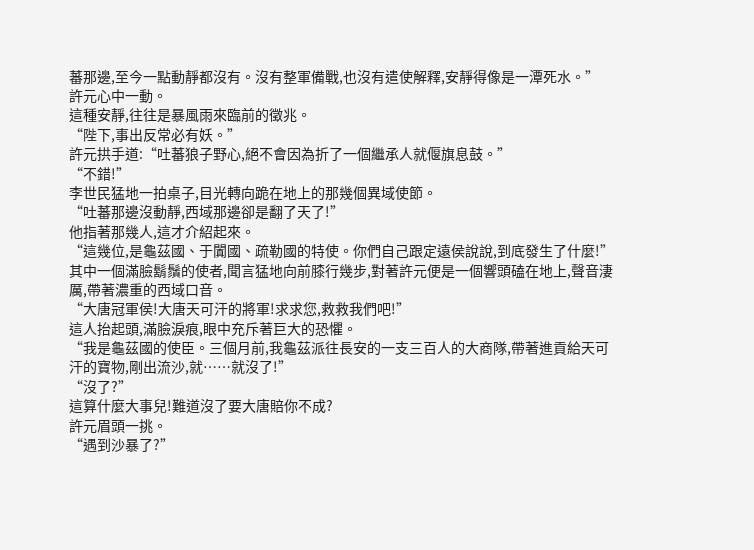蕃那邊,至今一點動靜都沒有。沒有整軍備戰,也沒有遣使解釋,安靜得像是一潭死水。”
許元心中一動。
這種安靜,往往是暴風雨來臨前的徵兆。
“陛下,事出反常必有妖。”
許元拱手道:“吐蕃狼子野心,絕不會因為折了一個繼承人就偃旗息鼓。”
“不錯!”
李世民猛地一拍桌子,目光轉向跪在地上的那幾個異域使節。
“吐蕃那邊沒動靜,西域那邊卻是翻了天了!”
他指著那幾人,這才介紹起來。
“這幾位,是龜茲國、于闐國、疏勒國的特使。你們自己跟定遠侯說說,到底發生了什麼!”
其中一個滿臉鬍鬚的使者,聞言猛地向前膝行幾步,對著許元便是一個響頭磕在地上,聲音淒厲,帶著濃重的西域口音。
“大唐冠軍侯!大唐天可汗的將軍!求求您,救救我們吧!”
這人抬起頭,滿臉淚痕,眼中充斥著巨大的恐懼。
“我是龜茲國的使臣。三個月前,我龜茲派往長安的一支三百人的大商隊,帶著進貢給天可汗的寶物,剛出流沙,就……就沒了!”
“沒了?”
這算什麼大事兒!難道沒了要大唐賠你不成?
許元眉頭一挑。
“遇到沙暴了?”